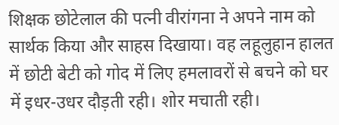शिक्षक छोटेलाल की पत्नी वीरांगना ने अपने नाम को सार्थक किया और साहस दिखाया। वह लहूलुहान हालत में छोटी बेटी को गोद में लिए हमलावरों से बचने को घर में इधर-उधर दौड़ती रही। शोर मचाती रही।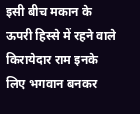इसी बीच मकान के ऊपरी हिस्से में रहने वाले किरायेदार राम इनके लिए भगवान बनकर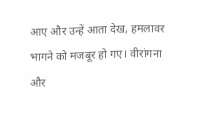आए और उन्हें आता देख, हमलावर भागने को मजबूर हो गए। वीरांगना और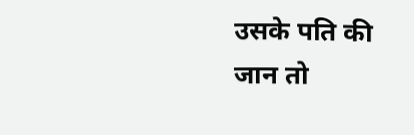उसके पति की जान तो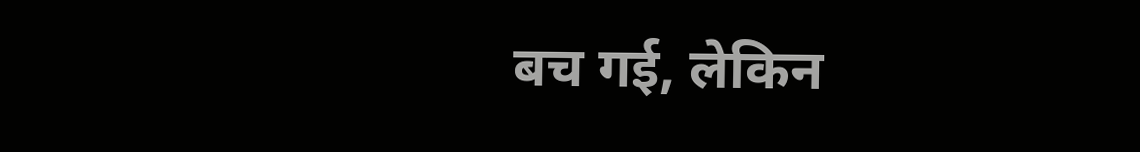बच गई, लेकिन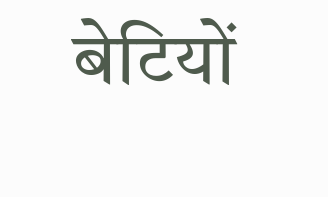बेटियों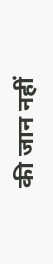की जान नहीं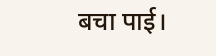बचा पाई।